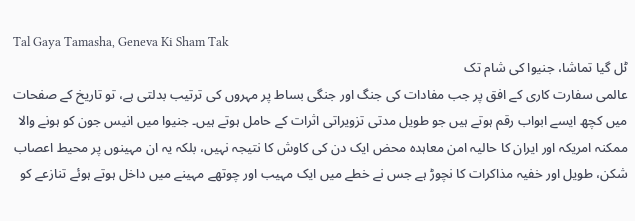Tal Gaya Tamasha, Geneva Ki Sham Tak
ٹل گیا تماشا، جنیوا کی شام تک
عالمی سفارت کاری کے افق پر جب مفادات کی جنگ اور جنگی بساط پر مہروں کی ترتیب بدلتی ہے، تو تاریخ کے صفحات میں کچھ ایسے ابواب رقم ہوتے ہیں جو طویل مدتی تزویراتی اثرات کے حامل ہوتے ہیں۔ جنیوا میں انیس جون کو ہونے والا ممکنہ امریکہ اور ایران کا حالیہ امن معاہدہ محض ایک دن کی کاوش کا نتیجہ نہیں، بلکہ یہ ان مہینوں پر محیط اعصاب شکن، طویل اور خفیہ مذاکرات کا نچوڑ ہے جس نے خطے میں ایک مہیب اور چوتھے مہینے میں داخل ہوتے ہوئے تنازعے کو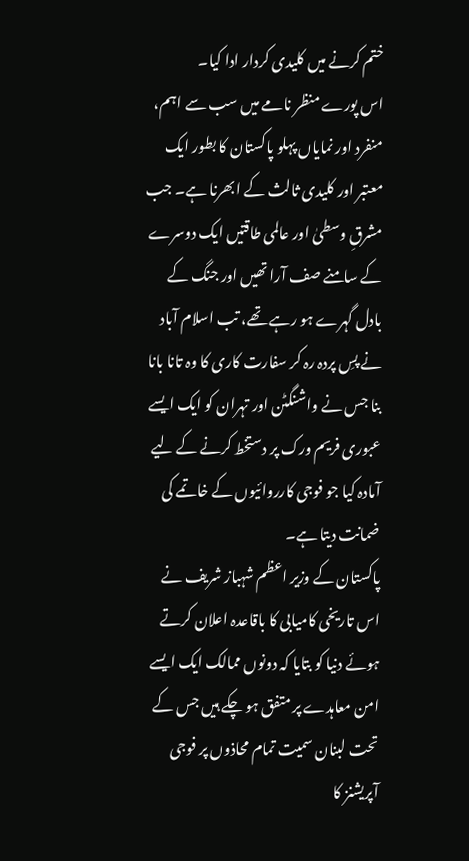ختم کرنے میں کلیدی کردار ادا کیا۔
اس پورے منظر نامے میں سب سے اہم، منفرد اور نمایاں پہلو پاکستان کا بطور ایک معتبر اور کلیدی ثالث کے ابھرنا ہے۔ جب مشرقِ وسطیٰ اور عالمی طاقتیں ایک دوسرے کے سامنے صف آرا تھیں اور جنگ کے بادل گہرے ہو رہے تھے، تب اسلام آباد نے پسِ پردہ رہ کر سفارت کاری کا وہ تانا بانا بنا جس نے واشنگٹن اور تہران کو ایک ایسے عبوری فریم ورک پر دستخط کرنے کے لیے آمادہ کیا جو فوجی کارروائیوں کے خاتمے کی ضمانت دیتا ہے۔
پاکستان کے وزیر اعظم شہباز شریف نے اس تاریخی کامیابی کا باقاعدہ اعلان کرتے ہوئے دنیا کو بتایا کہ دونوں ممالک ایک ایسے امن معاہدے پر متفق ہو چکے ہیں جس کے تحت لبنان سمیت تمام محاذوں پر فوجی آپریشنز کا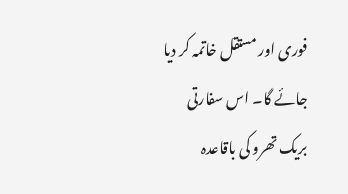فوری اور مستقل خاتمہ کر دیا جائے گا۔ اس سفارتی بریک تھرو کی باقاعدہ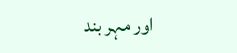اور مہر بند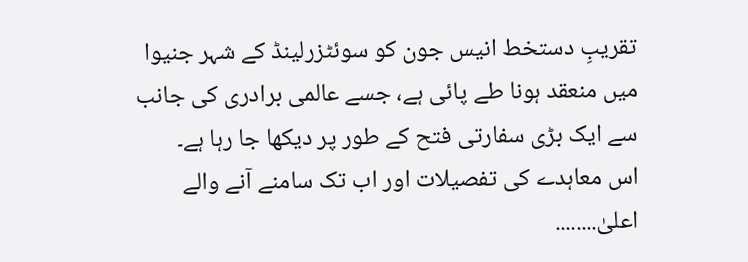تقریبِ دستخط انیس جون کو سوئٹزرلینڈ کے شہر جنیوا میں منعقد ہونا طے پائی ہے، جسے عالمی برادری کی جانب سے ایک بڑی سفارتی فتح کے طور پر دیکھا جا رہا ہے۔
اس معاہدے کی تفصیلات اور اب تک سامنے آنے والے اعلیٰ........